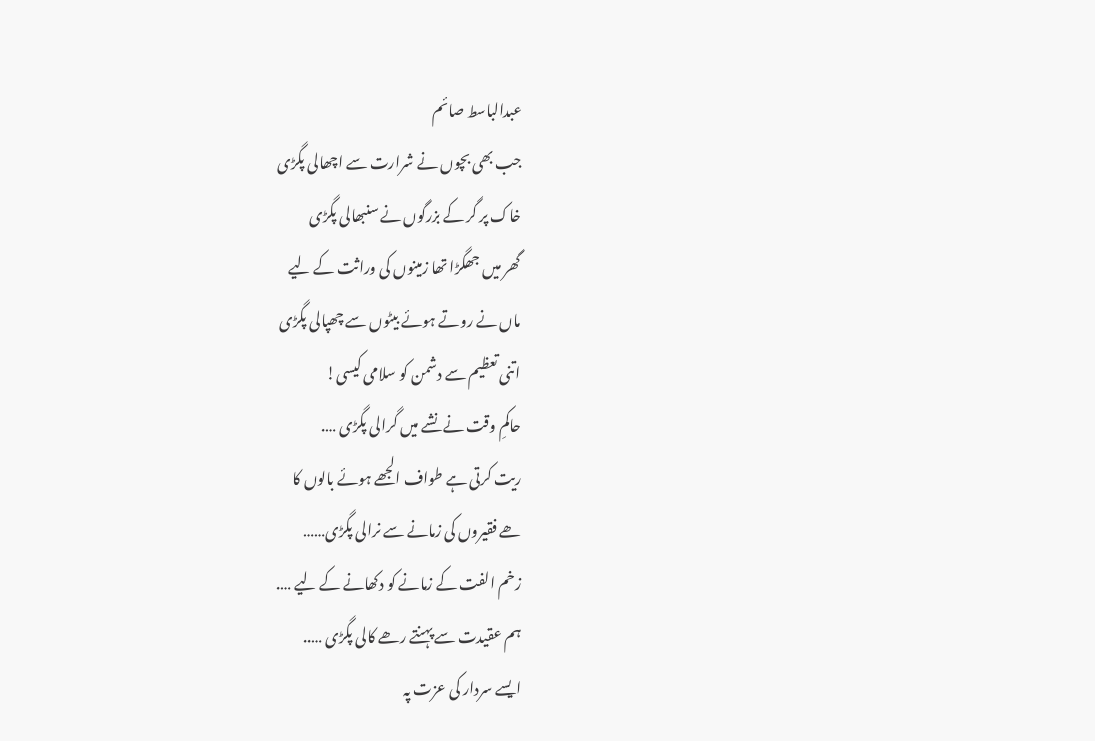عبدالباسط صائم
جب بھی بچوں نے شرارت سے اچھالی پگڑی
خاک پر گر کے بزرگوں نے سنبھالی پگڑی
گھر میں جھگڑا تھا زمینوں کی وراثت کے لیے
ماں نے روتے ہوئے بیٹوں سے چھپالی پگڑی
اتنی تعظیم سے دشمن کو سلامی کیسی!
حاکمِ وقت نے نشے میں گرالی پگڑی ….
ریت کرتی ہے طواف الجھے ہوئے بالوں کا
ھے فقیروں کی زمانے سے نرالی پگڑی……
زخم الفت کے زمانے کو دکھانے کے لیے ….
ہم عقیدت سے پہنتے رھے کالی پگڑی …..
ایسے سردار کی عزت پہ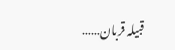قبیلہ قربان……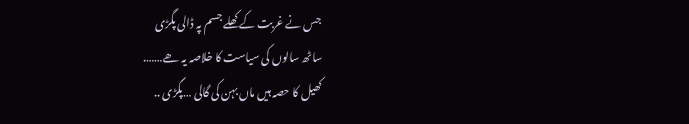جس نے غربت کے کھلے جسم پہ ڈالی پگڑی
ساٹھ سالوں کی سیاست کا خلاصہ یہ ھے…….
کھیل کا حصہ ہیں ماں بہن کی گالی …پگڑی ..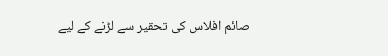صائم افلاس کی تحقیر سے لڑنے کے لیے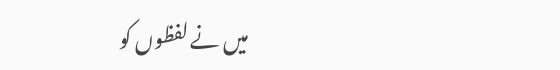میں نے لفظوں کو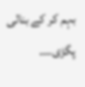بہم کر کے بنالی پگڑی….